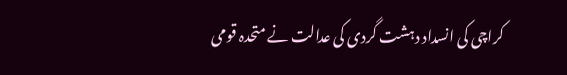کراچی کی انسداد دہشت گردی کی عدالت نے متحدہ قومی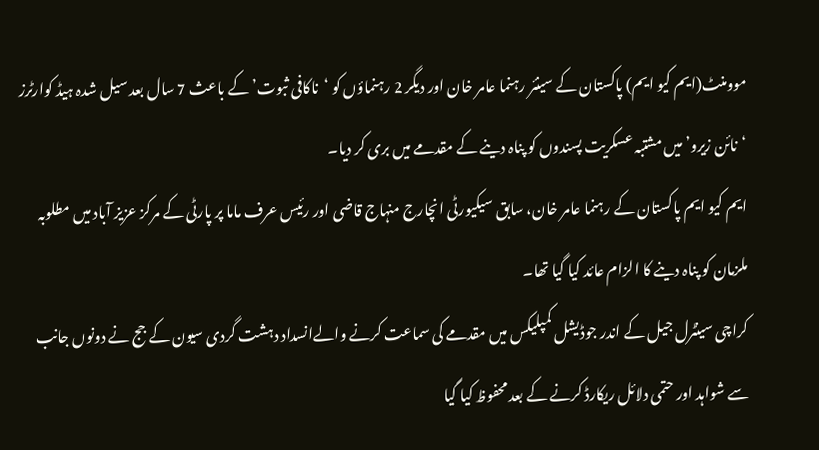موومنٹ(ایم کیو ایم) پاکستان کے سینئر رہنما عامر خان اور دیگر 2 رہنماؤں کو ‘ناکافی ثبوت’ کے باعث 7 سال بعد سیل شدہ ہیڈ کوارٹرز ‘نائن زیرو’ میں مشتبہ عسکریت پسندوں کو پناہ دینے کے مقدمے میں بری کر دیا۔
ایم کیو ایم پاکستان کے رہنما عامر خان، سابق سیکیورٹی انچارج منہاج قاضی اور رئیس عرف ماما پر پارٹی کے مرکز عزیز آباد میں مطلوبہ ملزمان کو پناہ دینے کا الزام عائد کیا گیا تھا۔
کراچی سینٹرل جیل کے اندر جوڈیشل کمپلیکس میں مقدمے کی سماعت کرنے والےانسداد دہشت گردی سیون کے جج نے دونوں جانب سے شواہد اور حتمی دلائل ریکارڈ کرنے کے بعد محفوظ کیا گیا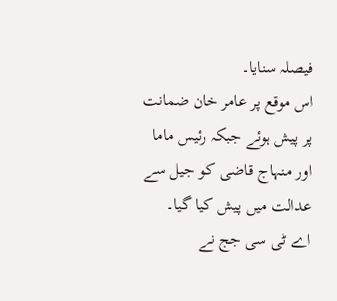فیصلہ سنایا۔
اس موقع پر عامر خان ضمانت پر پیش ہوئے جبکہ رئیس ماما اور منہاج قاضی کو جیل سے عدالت میں پیش کیا گیا۔
اے ٹی سی جج نے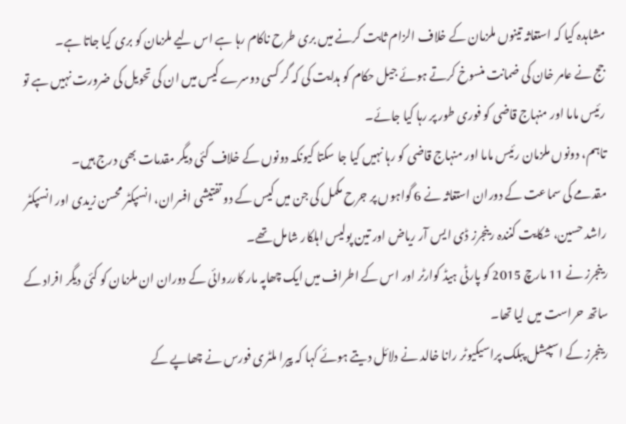مشاہدہ کیا کہ استغاثہ تینوں ملزمان کے خلاف الزام ثابت کرنے میں بری طرح ناکام رہا ہے اس لیے ملزمان کو بری کیا جاتا ہے۔
جج نے عامر خان کی ضمانت منسوخ کرتے ہوئے جیل حکام کو ہدایت کی کہ گر کسی دوسرے کیس میں ان کی تحویل کی ضرورت نہیں ہے تو رئیس ماما اور منہاج قاضی کو فوری طور پر رہا کیا جائے۔
تاہم، دونوں ملزمان رئیس ماما اور منہاج قاضی کو رہا نہیں کیا جا سکتا کیونکہ دونوں کے خلاف کئی دیگر مقدمات بھی درج ہیں۔
مقدمے کی سماعت کے دوران استغاثہ نے 6 گواہوں پر جرح مکمل کی جن میں کیس کے دو تفتیشی افسران، انسپکٹر محسن زیدی اور انسپکٹر راشد حسین، شکایت کنندہ رینجرز ڈی ایس آر ریاض اور تین پولیس اہلکار شامل تھے۔
رینجرز نے 11 مارچ 2015 کو پارٹی ہیڈ کوارٹر اور اس کے اطراف میں ایک چھاپہ مار کارروائی کے دوران ان ملزمان کو کئی دیگر افراد کے ساتھ حراست میں لیا تھا۔
رینجرز کے اسپیشل پبلک پراسیکیوٹر رانا خالد نے دلائل دیتے ہوئے کہا کہ پیرا ملٹری فورس نے چھاپے کے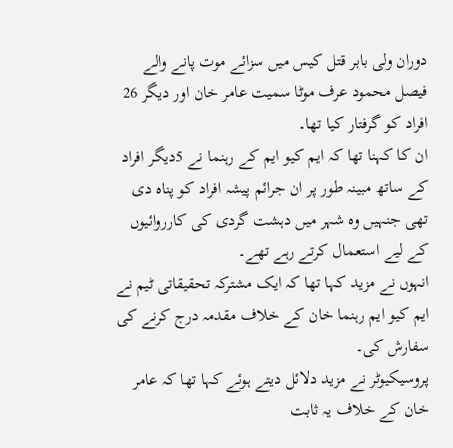دوران ولی بابر قتل کیس میں سزائے موت پانے والے فیصل محمود عرف موٹا سمیت عامر خان اور دیگر 26 افراد کو گرفتار کیا تھا۔
ان کا کہنا تھا کہ ایم کیو ایم کے رہنما نے 5دیگر افراد کے ساتھ مبینہ طور پر ان جرائم پیشہ افراد کو پناہ دی تھی جنہیں وہ شہر میں دہشت گردی کی کارروائیوں کے لیے استعمال کرتے رہے تھے۔
انہوں نے مزید کہا تھا کہ ایک مشترکہ تحقیقاتی ٹیم نے ایم کیو ایم رہنما خان کے خلاف مقدمہ درج کرنے کی سفارش کی۔
پروسیکیوٹر نے مزید دلائل دیتے ہوئے کہا تھا کہ عامر خان کے خلاف یہ ثابت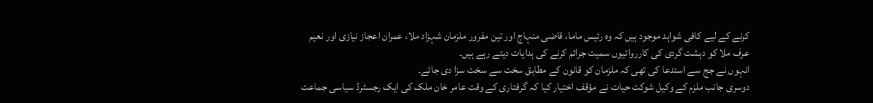کرنے کے لیے کافی شواہد موجود ہیں کہ وہ رئیس ماما، قاضی منہاج اور تین مفرور ملزمان شہزاد ملا، عمران اعجاز نیازی اور نعیم عرف ملا کو دہشت گردی کی کارروائیوں سمیت جرائم کرنے کی ہدایات دیتے رہے ہیں۔
انہوں نے جج سے استدعا کی تھی کہ ملزمان کو قانون کے مطابق سخت سے سخت سزا دی جائے۔
دوسری جانب ملزم کے وکیل شوکت حیات نے مؤقف اختیار کیا کہ گرفتاری کے وقت عامر خان ملک کی ایک رجسٹرڈ سیاسی جماعت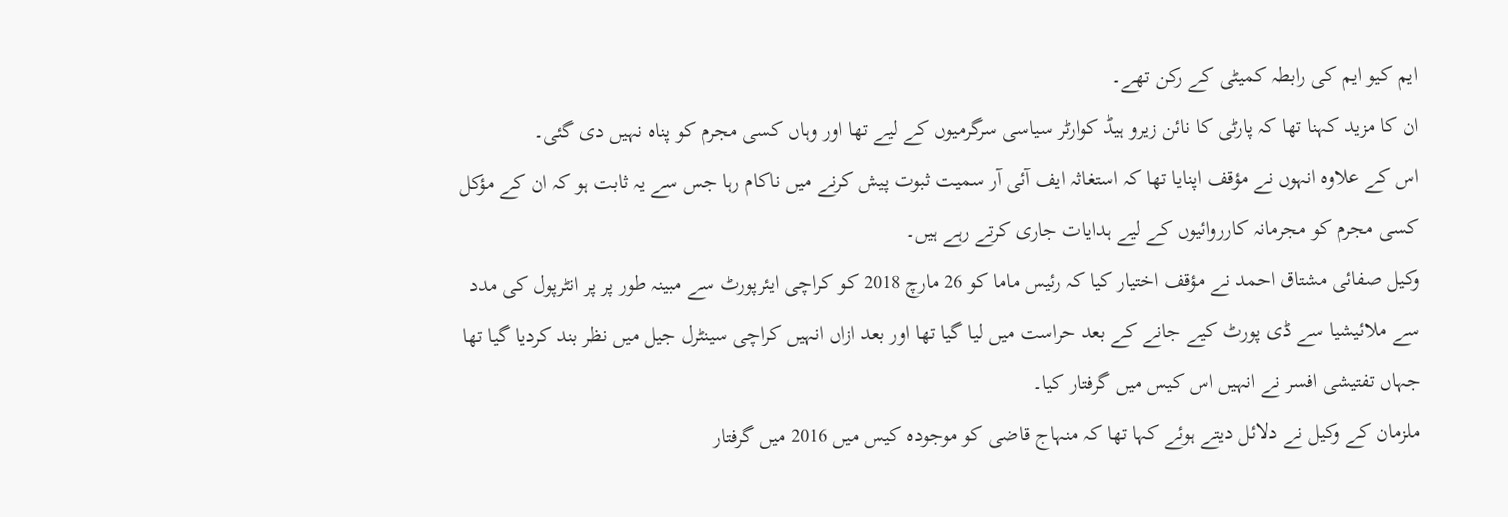ایم کیو ایم کی رابطہ کمیٹی کے رکن تھے۔
ان کا مزید کہنا تھا کہ پارٹی کا نائن زیرو ہیڈ کوارٹر سیاسی سرگرمیوں کے لیے تھا اور وہاں کسی مجرم کو پناہ نہیں دی گئی۔
اس کے علاوہ انہوں نے مؤقف اپنایا تھا کہ استغاثہ ایف آئی آر سمیت ثبوت پیش کرنے میں ناکام رہا جس سے یہ ثابت ہو کہ ان کے مؤکل کسی مجرم کو مجرمانہ کارروائیوں کے لیے ہدایات جاری کرتے رہے ہیں۔
وکیل صفائی مشتاق احمد نے مؤقف اختیار کیا کہ رئیس ماما کو 26 مارچ 2018 کو کراچی ایئرپورٹ سے مبینہ طور پر پر انٹرپول کی مدد سے ملائیشیا سے ڈی پورٹ کیے جانے کے بعد حراست میں لیا گیا تھا اور بعد ازاں انہیں کراچی سینٹرل جیل میں نظر بند کردیا گیا تھا جہاں تفتیشی افسر نے انہیں اس کیس میں گرفتار کیا۔
ملزمان کے وکیل نے دلائل دیتے ہوئے کہا تھا کہ منہاج قاضی کو موجودہ کیس میں 2016 میں گرفتار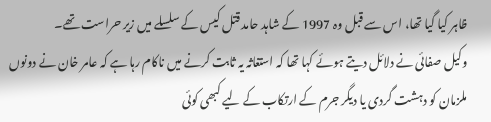ظاہر کیا گیا تھا، اس سے قبل وہ 1997 کے شاہد حامد قتل کیس کے سلسلے میں زیر حراست تھے۔
وکیل صفائی نے دلائل دیتے ہوئے کہا تھا کہ استغاثہ یہ ثابت کرنے میں ناکام رہا ہے کہ عامر خان نے دونوں ملزمان کو دہشت گردی یا دیگر جرم کے ارتکاب کے لیے کبھی کوئی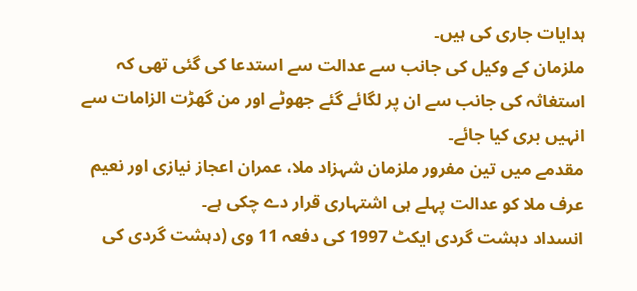ہدایات جاری کی ہیں۔
ملزمان کے وکیل کی جانب سے عدالت سے استدعا کی گئی تھی کہ استغاثہ کی جانب سے ان پر لگائے گئے جھوٹے اور من گھڑت الزامات سے انہیں بری کیا جائے۔
مقدمے میں تین مفرور ملزمان شہزاد ملا، عمران اعجاز نیازی اور نعیم عرف ملا کو عدالت پہلے ہی اشتہاری قرار دے چکی ہے۔
انسداد دہشت گردی ایکٹ 1997 کی دفعہ 11 وی (دہشت گردی کی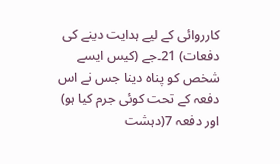کارروائی کے لیے ہدایت دینے کی دفعات) 21۔جے (کیس ایسے شخص کو پناہ دینا جس نے اس دفعہ کے تحت کوئی جرم کیا ہو) اور دفعہ 7(دہشت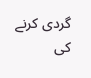گردی کرنے کی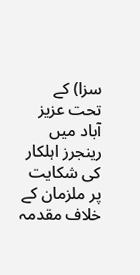سزا) کے تحت عزیز آباد میں رینجرز اہلکار کی شکایت پر ملزمان کے خلاف مقدمہ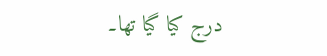درج کیا گیا تھا۔